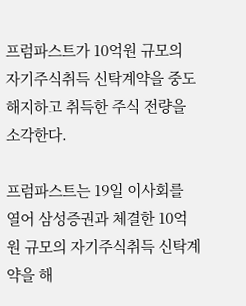프럼파스트가 10억원 규모의 자기주식취득 신탁계약을 중도 해지하고 취득한 주식 전량을 소각한다.

프럼파스트는 19일 이사회를 열어 삼성증권과 체결한 10억원 규모의 자기주식취득 신탁계약을 해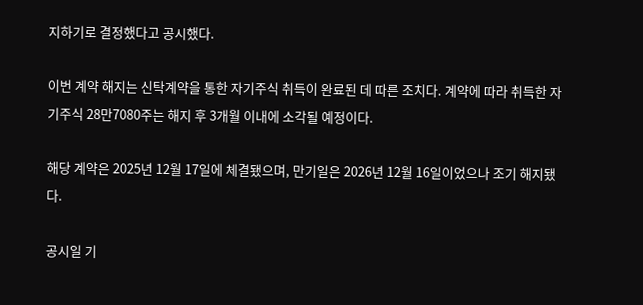지하기로 결정했다고 공시했다.

이번 계약 해지는 신탁계약을 통한 자기주식 취득이 완료된 데 따른 조치다. 계약에 따라 취득한 자기주식 28만7080주는 해지 후 3개월 이내에 소각될 예정이다.

해당 계약은 2025년 12월 17일에 체결됐으며, 만기일은 2026년 12월 16일이었으나 조기 해지됐다.

공시일 기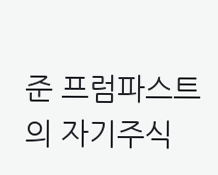준 프럼파스트의 자기주식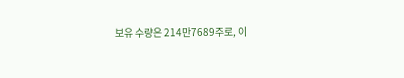보유 수량은 214만7689주로, 이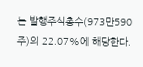는 발행주식총수(973만590주)의 22.07%에 해당한다.